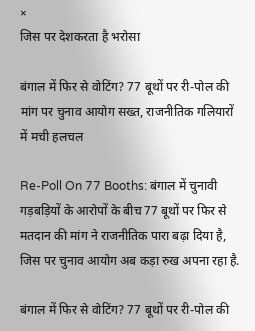×
जिस पर देशकरता है भरोसा

बंगाल में फिर से वोटिंग? 77 बूथों पर री-पोल की मांग पर चुनाव आयोग सख्त, राजनीतिक गलियारों में मची हलचल

Re-Poll On 77 Booths: बंगाल में चुनावी गड़बड़ियों के आरोपों के बीच 77 बूथों पर फिर से मतदान की मांग ने राजनीतिक पारा बढ़ा दिया है, जिस पर चुनाव आयोग अब कड़ा रुख अपना रहा है.

बंगाल में फिर से वोटिंग? 77 बूथों पर री-पोल की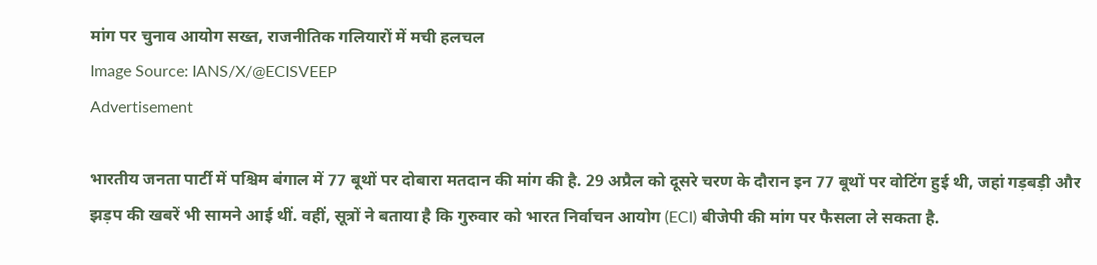मांग पर चुनाव आयोग सख्त, राजनीतिक गलियारों में मची हलचल
Image Source: IANS/X/@ECISVEEP
Advertisement

भारतीय जनता पार्टी में पश्चिम बंगाल में 77 बूथों पर दोबारा मतदान की मांग की है. 29 अप्रैल को दूसरे चरण के दौरान इन 77 बूथों पर वोटिंग हुई थी, जहां गड़बड़ी और झड़प की खबरें भी सामने आई थीं. वहीं, सूत्रों ने बताया है कि गुरुवार को भारत निर्वाचन आयोग (ECI) बीजेपी की मांग पर फैसला ले सकता है.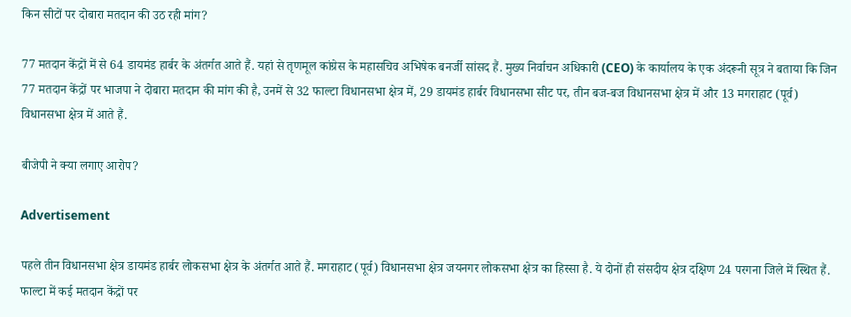किन सीटों पर दोबारा मतदान की उठ रही मांग?

77 मतदान केंद्रों में से 64 डायमंड हार्बर के अंतर्गत आते हैं. यहां से तृणमूल कांग्रेस के महासचिव अभिषेक बनर्जी सांसद हैं. मुख्य निर्वाचन अधिकारी (CEO) के कार्यालय के एक अंदरूनी सूत्र ने बताया कि जिन 77 मतदान केंद्रों पर भाजपा ने दोबारा मतदान की मांग की है, उनमें से 32 फाल्टा विधानसभा क्षेत्र में, 29 डायमंड हार्बर विधानसभा सीट पर, तीन बज-बज विधानसभा क्षेत्र में और 13 मगराहाट (पूर्व) विधानसभा क्षेत्र में आते हैं.

बीजेपी ने क्या लगाए आरोप?

Advertisement

पहले तीन विधानसभा क्षेत्र डायमंड हार्बर लोकसभा क्षेत्र के अंतर्गत आते हैं. मगराहाट (पूर्व) विधानसभा क्षेत्र जयनगर लोकसभा क्षेत्र का हिस्सा है. ये दोनों ही संसदीय क्षेत्र दक्षिण 24 परगना जिले में स्थित हैं. फाल्टा में कई मतदान केंद्रों पर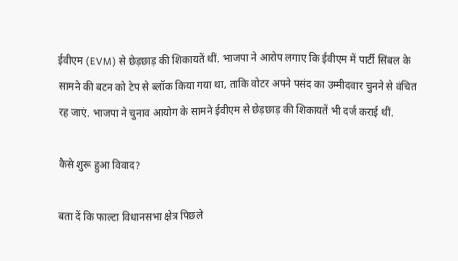ईवीएम (EVM) से छेड़छाड़ की शिकायतें थीं. भाजपा ने आरोप लगाए कि ईवीएम में पार्टी सिंबल के सामने की बटन को टेप से ब्लॉक किया गया था, ताकि वोटर अपने पसंद का उम्मीदवार चुनने से वंचित रह जाएं. भाजपा ने चुनाव आयोग के सामने ईवीएम से छेड़छाड़ की शिकायतें भी दर्ज कराई थीं.

कैसे शुरू हुआ विवाद?

बता दें कि फाल्टा विधानसभा क्षेत्र पिछले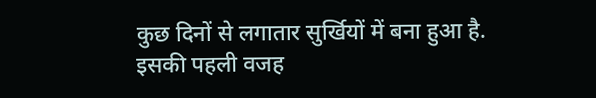कुछ दिनों से लगातार सुर्खियों में बना हुआ है. इसकी पहली वजह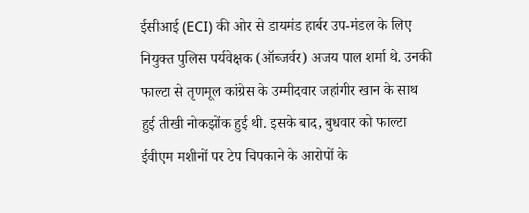ईसीआई (ECI) की ओर से डायमंड हार्बर उप-मंडल के लिए नियुक्त पुलिस पर्यवेक्षक (ऑब्जर्वर) अजय पाल शर्मा थे. उनकी फाल्टा से तृणमूल कांग्रेस के उम्मीदवार जहांगीर खान के साथ हुई तीखी नोकझोंक हुई थी. इसके बाद, बुधवार को फाल्टा ईवीएम मशीनों पर टेप चिपकाने के आरोपों के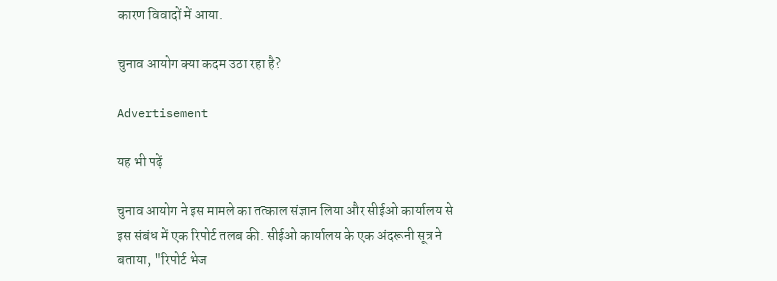कारण विवादों में आया.

चुनाव आयोग क्या कदम उठा रहा है?

Advertisement

यह भी पढ़ें

चुनाव आयोग ने इस मामले का तत्काल संज्ञान लिया और सीईओ कार्यालय से इस संबंध में एक रिपोर्ट तलब की. सीईओ कार्यालय के एक अंदरूनी सूत्र ने बताया, "रिपोर्ट भेज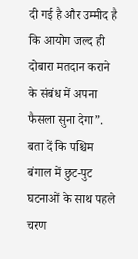दी गई है और उम्मीद है कि आयोग जल्द ही दोबारा मतदान कराने के संबंध में अपना फैसला सुना देगा”. बता दें कि पश्चिम बंगाल में छुट-पुट घटनाओं के साथ पहले चरण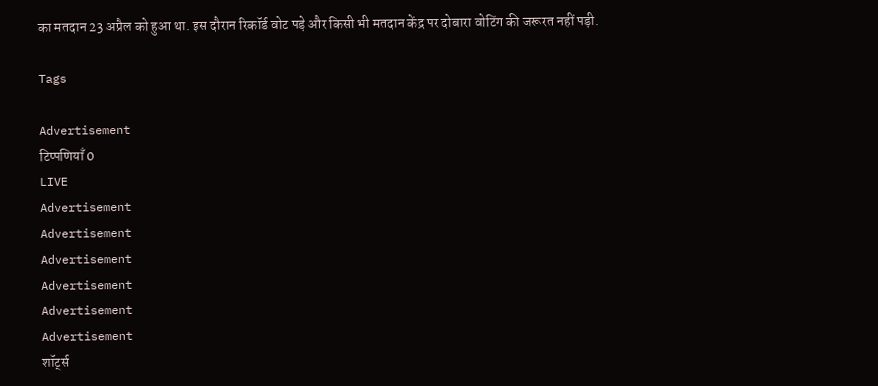का मतदान 23 अप्रैल को हुआ था. इस दौरान रिकॉर्ड वोट पड़े और किसी भी मतदान केंद्र पर दोबारा वोटिंग की जरूरत नहीं पड़ी.

Tags

Advertisement
टिप्पणियाँ 0
LIVE
Advertisement
Advertisement
Advertisement
Advertisement
Advertisement
Advertisement
शॉर्ट्स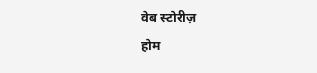वेब स्टोरीज़
होम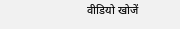वीडियो खोजें